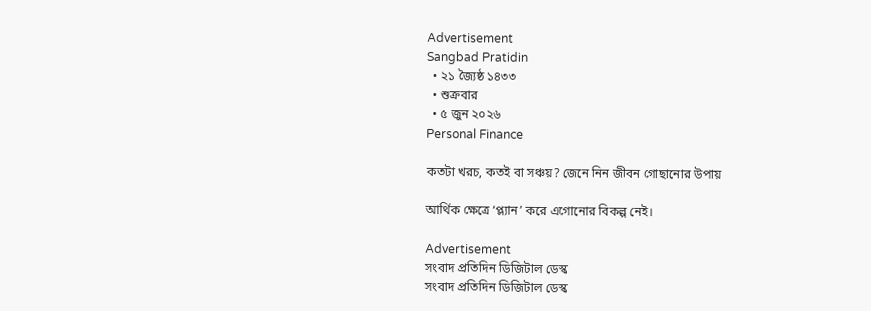Advertisement
Sangbad Pratidin
  • ২১ জ্যৈষ্ঠ ১৪৩৩
  • শুক্রবার
  • ৫ জুন ২০২৬
Personal Finance

কতটা খরচ, কতই বা সঞ্চয়? জেনে নিন জীবন গোছানোর উপায়

আর্থিক ক্ষেত্রে ‘প্ল্যান’ করে এগোনোর বিকল্প নেই।

Advertisement
সংবাদ প্রতিদিন ডিজিটাল ডেস্ক
সংবাদ প্রতিদিন ডিজিটাল ডেস্ক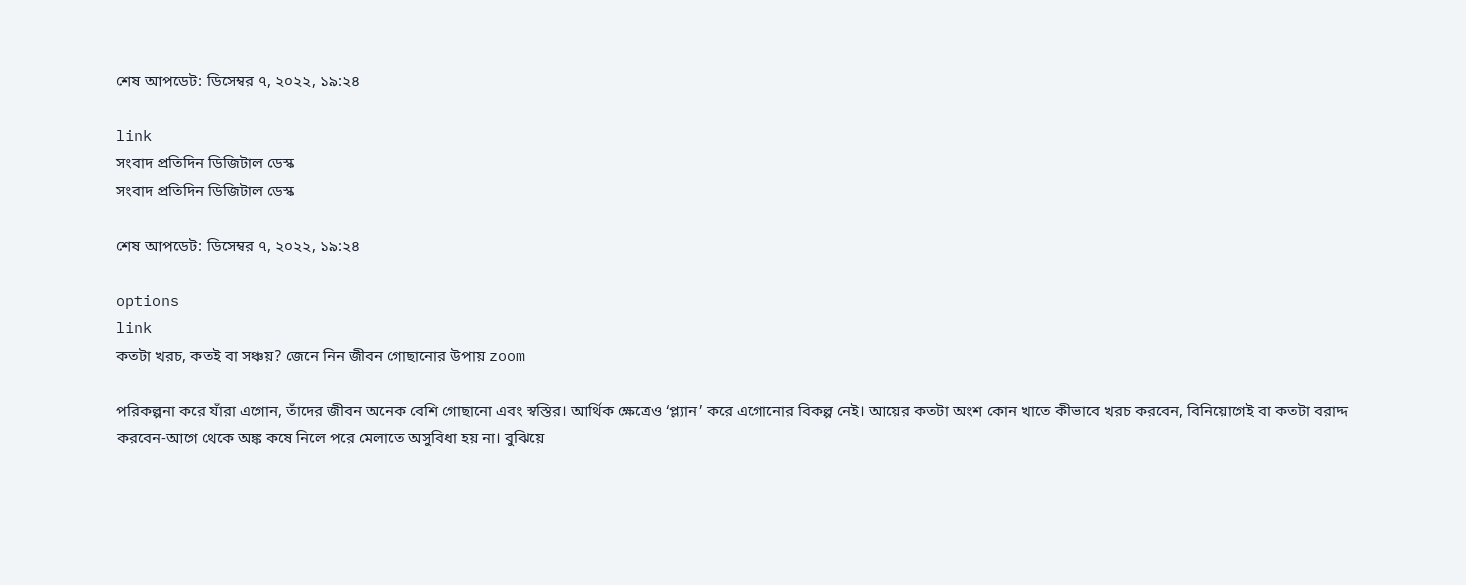শেষ আপডেট: ডিসেম্বর ৭, ২০২২, ১৯:২৪

link
সংবাদ প্রতিদিন ডিজিটাল ডেস্ক
সংবাদ প্রতিদিন ডিজিটাল ডেস্ক

শেষ আপডেট: ডিসেম্বর ৭, ২০২২, ১৯:২৪

options
link
কতটা খরচ, কতই বা সঞ্চয়? জেনে নিন জীবন গোছানোর উপায় zoom

পরিকল্পনা করে যাঁরা এগোন, তাঁদের জীবন অনেক বেশি গোছানো এবং স্বস্তির। আর্থিক ক্ষেত্রেও ‘প্ল‌্যান’ করে এগোনোর বিকল্প নেই। আয়ের কতটা অংশ কোন খাতে কীভাবে খরচ করবেন, বিনিয়োগেই বা কতটা বরাদ্দ করবেন-আগে থেকে অঙ্ক কষে নিলে পরে মেলাতে অসুবিধা হয় না। বুঝিয়ে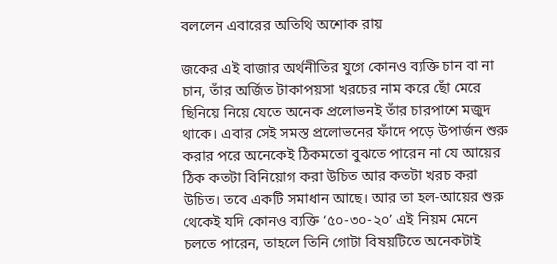বললেন এবারের অতিথি অশোক রায়

জকের এই বাজার অর্থনীতির যুগে কোনও ব্যক্তি চান বা না চান, তাঁর অর্জিত টাকাপয়সা খরচের নাম করে ছোঁ মেরে ছিনিয়ে নিয়ে যেতে অনেক প্রলোভনই তাঁর চারপাশে মজুদ থাকে। এবার সেই সমস্ত প্রলোভনের ফাঁদে পড়ে উপার্জন শুরু করার পরে অনেকেই ঠিকমতো বুঝতে পারেন না যে আয়ের ঠিক কতটা বিনিয়োগ করা উচিত আর কতটা খরচ করা উচিত। তবে একটি সমাধান আছে। আর তা হল-আয়ের শুরু থেকেই যদি কোনও ব্যক্তি ‘৫০-৩০-২০’ এই নিয়ম মেনে চলতে পারেন, তাহলে তিনি গোটা বিষয়টিতে অনেকটাই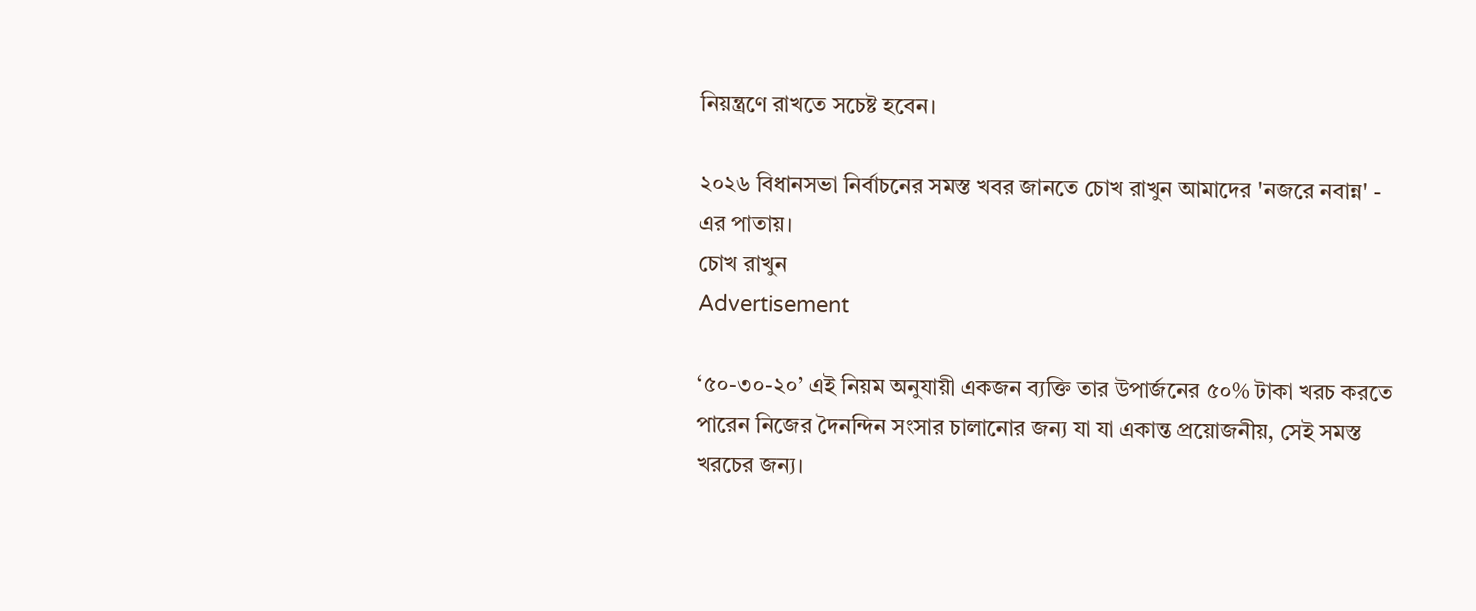নিয়ন্ত্রণে রাখতে সচেষ্ট হবেন।

২০২৬ বিধানসভা নির্বাচনের সমস্ত খবর জানতে চোখ রাখুন আমাদের 'নজরে নবান্ন' - এর পাতায়।
চোখ রাখুন
Advertisement

‘৫০-৩০-২০’ এই নিয়ম অনুযায়ী একজন ব্যক্তি তার উপার্জনের ৫০% টাকা খরচ করতে পারেন নিজের দৈনন্দিন সংসার চালানোর জন্য যা যা একান্ত প্রয়োজনীয়, সেই সমস্ত খরচের জন্য।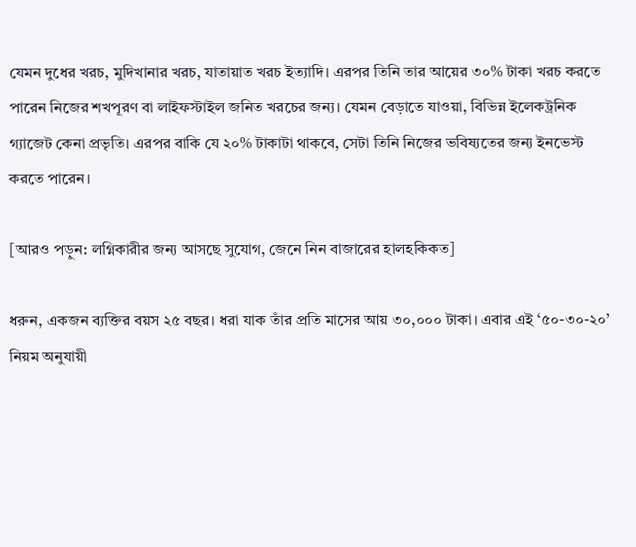যেমন দুধের খরচ, মুদিখানার খরচ, যাতায়াত খরচ ইত্যাদি। এরপর তিনি তার আয়ের ৩০% টাকা খরচ করতে পারেন নিজের শখপূরণ বা লাইফস্টাইল জনিত খরচের জন্য। যেমন বেড়াতে যাওয়া, বিভিন্ন ইলেকট্রনিক গ‌্যাজেট কেনা প্রভৃতি। এরপর বাকি যে ২০% টাকাটা থাকবে, সেটা তিনি নিজের ভবিষ্যতের জন্য ইনভেস্ট করতে পারেন।

[আরও পড়ুন: লগ্নিকারীর জন্য আসছে সুযোগ, জেনে নিন বাজারের হালহকিকত]

ধরুন, একজন ব্যক্তির বয়স ২৫ বছর। ধরা যাক তাঁর প্রতি মাসের আয় ৩০,০০০ টাকা। এবার এই ‘৫০-৩০-২০’ নিয়ম অনুযায়ী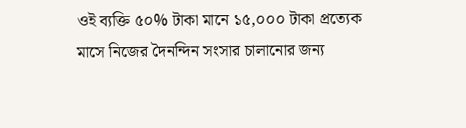ওই ব্যক্তি ৫০% টাকা মানে ১৫,০০০ টাকা প্রত্যেক মাসে নিজের দৈনন্দিন সংসার চালানোর জন্য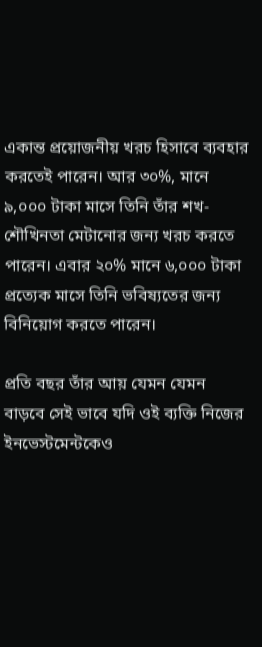একান্ত প্রয়োজনীয় খরচ হিসাবে ব্যবহার করতেই পারেন। আর ৩০%, মানে ৯,০০০ টাকা মাসে তিনি তাঁর শখ-শৌখিনতা মেটানোর জন্য খরচ করতে পারেন। এবার ২০% মানে ৬,০০০ টাকা প্রত্যেক মাসে তিনি ভবিষ্যতের জন্য বিনিয়োগ করতে পারেন।

প্রতি বছর তাঁর আয় যেমন যেমন বাড়বে সেই ভাবে যদি ওই ব‌্যক্তি নিজের ইনভেস্টমেন্টকেও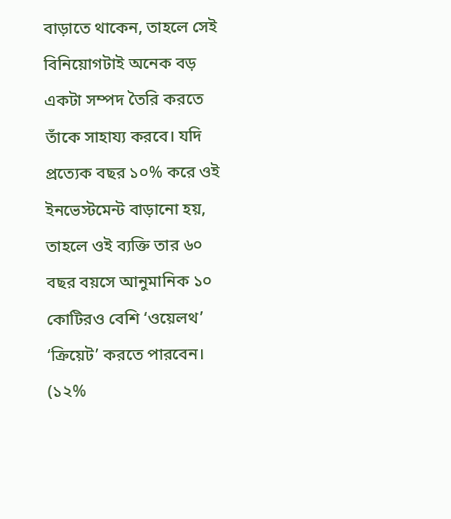বাড়াতে থাকেন, তাহলে সেই বিনিয়োগটাই অনেক বড় একটা সম্পদ তৈরি করতে তাঁকে সাহায‌্য করবে। যদি প্রত্যেক বছর ১০% করে ওই ইনভেস্টমেন্ট বাড়ানো হয়, তাহলে ওই ব্যক্তি তার ৬০ বছর বয়সে আনুমানিক ১০ কোটিরও বেশি ‘ওয়েলথ’ ‘ক্রিয়েট’ করতে পারবেন। (১২%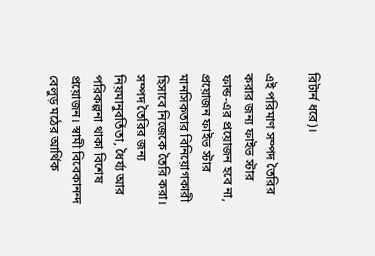রিটার্ন ধরে)।

এই পরিমাণ সম্পদ তৈরির করার জন্য ফাইভ স্টার ফান্ড-এর প্রয়োজন হবে না, প্রয়োজন ফাইভ স্টার মানসিকতার বিনিয়োগকারী হিসাবে নিজেকে তৈরি করা। সম্পদ তৈরির জন্য নিয়মানুবর্তিতা, ধৈর্য‌্য আর পরিকল্পনা থাকা বিশেষ প্রয়োজন। স্বামী বিবেকানন্দ বেলুড় মঠের আর্থিক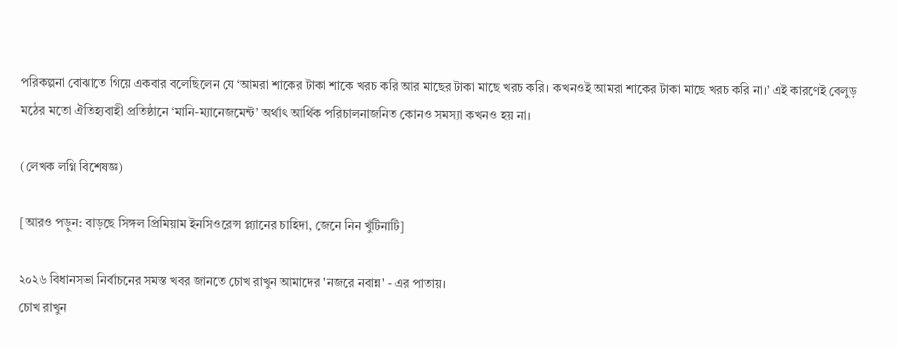পরিকল্পনা বোঝাতে গিয়ে একবার বলেছিলেন যে ‘আমরা শাকের টাকা শাকে খরচ করি আর মাছের টাকা মাছে খরচ করি। কখনওই আমরা শাকের টাকা মাছে খরচ করি না।’ এই কারণেই বেলুড় মঠের মতো ঐতিহ‌্যবাহী প্রতিষ্ঠানে ‘মানি-ম‌্যানেজমেন্ট’ অর্থাৎ আর্থিক পরিচালনাজনিত কোনও সমস্যা কখনও হয় না।

(লেখক লগ্নি বিশেষজ্ঞ)

[আরও পড়ুন: বাড়ছে সিঙ্গল প্রিমিয়াম ইনসিওরেন্স প্ল্যানের চাহিদা, জেনে নিন খুঁটিনাটি]

২০২৬ বিধানসভা নির্বাচনের সমস্ত খবর জানতে চোখ রাখুন আমাদের 'নজরে নবান্ন' - এর পাতায়।
চোখ রাখুন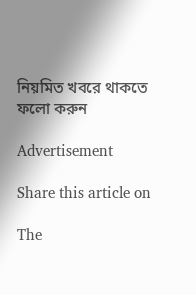নিয়মিত খবরে থাকতে ফলো করুন

Advertisement

Share this article on

The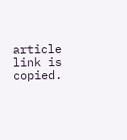article link is copied.